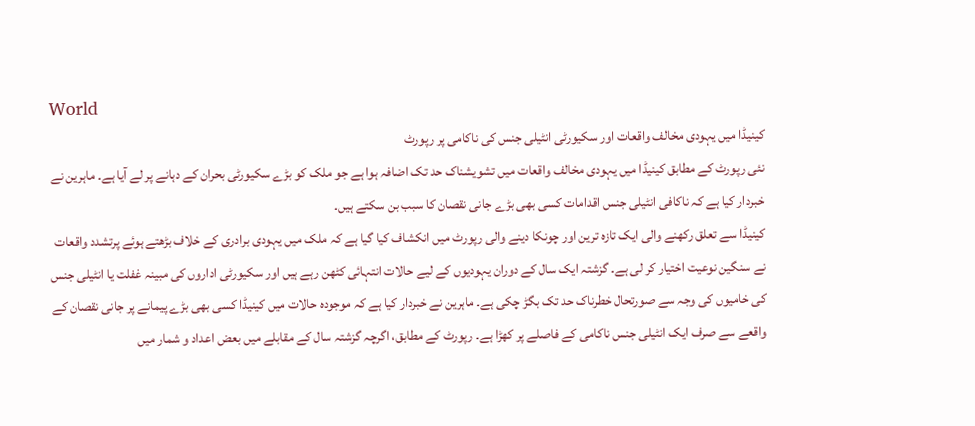World
کینیڈا میں یہودی مخالف واقعات اور سکیورٹی انٹیلی جنس کی ناکامی پر رپورٹ
نئی رپورٹ کے مطابق کینیڈا میں یہودی مخالف واقعات میں تشویشناک حد تک اضافہ ہوا ہے جو ملک کو بڑے سکیورٹی بحران کے دہانے پر لے آیا ہے۔ ماہرین نے خبردار کیا ہے کہ ناکافی انٹیلی جنس اقدامات کسی بھی بڑے جانی نقصان کا سبب بن سکتے ہیں۔
کینیڈا سے تعلق رکھنے والی ایک تازہ ترین اور چونکا دینے والی رپورٹ میں انکشاف کیا گیا ہے کہ ملک میں یہودی برادری کے خلاف بڑھتے ہوئے پرتشدد واقعات نے سنگین نوعیت اختیار کر لی ہے۔ گزشتہ ایک سال کے دوران یہودیوں کے لیے حالات انتہائی کٹھن رہے ہیں اور سکیورٹی اداروں کی مبینہ غفلت یا انٹیلی جنس کی خامیوں کی وجہ سے صورتحال خطرناک حد تک بگڑ چکی ہے۔ ماہرین نے خبردار کیا ہے کہ موجودہ حالات میں کینیڈا کسی بھی بڑے پیمانے پر جانی نقصان کے واقعے سے صرف ایک انٹیلی جنس ناکامی کے فاصلے پر کھڑا ہے۔ رپورٹ کے مطابق، اگرچہ گزشتہ سال کے مقابلے میں بعض اعداد و شمار میں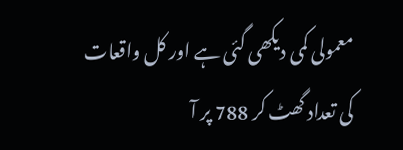معمولی کمی دیکھی گئی ہے اور کل واقعات کی تعداد گھٹ کر 788 پر آ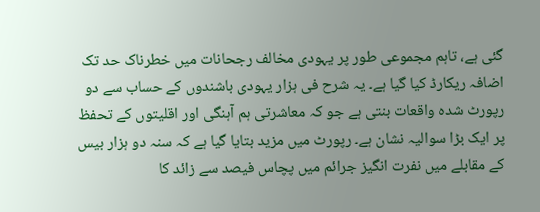گئی ہے، تاہم مجموعی طور پر یہودی مخالف رجحانات میں خطرناک حد تک اضافہ ریکارڈ کیا گیا ہے۔ یہ شرح فی ہزار یہودی باشندوں کے حساب سے دو رپورٹ شدہ واقعات بنتی ہے جو کہ معاشرتی ہم آہنگی اور اقلیتوں کے تحفظ پر ایک بڑا سوالیہ نشان ہے۔ رپورٹ میں مزید بتایا گیا ہے کہ سنہ دو ہزار بیس کے مقابلے میں نفرت انگیز جرائم میں پچاس فیصد سے زائد کا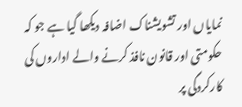نمایاں اور تشویشناک اضافہ دیکھا گیا ہے جو کہ حکومتی اور قانون نافذ کرنے والے اداروں کی کارکردگی پر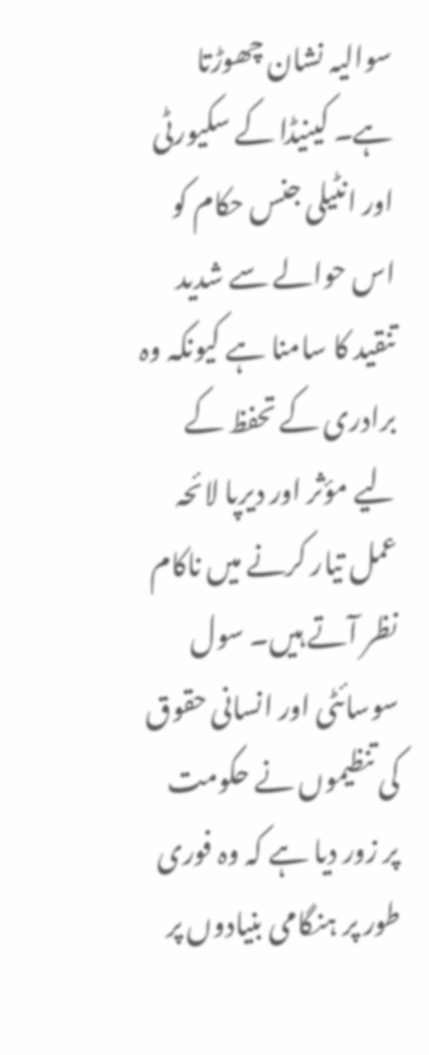سوالیہ نشان چھوڑتا ہے۔ کینیڈا کے سکیورٹی اور انٹیلی جنس حکام کو اس حوالے سے شدید تنقید کا سامنا ہے کیونکہ وہ برادری کے تحفظ کے لیے مؤثر اور دیرپا لائحہ عمل تیار کرنے میں ناکام نظر آتے ہیں۔ سول سوسائٹی اور انسانی حقوق کی تنظیموں نے حکومت پر زور دیا ہے کہ وہ فوری طور پر ہنگامی بنیادوں پر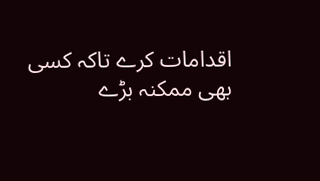اقدامات کرے تاکہ کسی بھی ممکنہ بڑے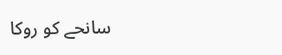سانحے کو روکا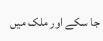جا سکے اور ملک میں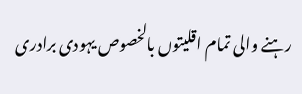رہنے والی تمام اقلیتوں بالخصوص یہودی برادری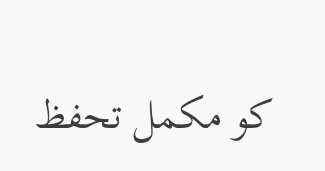کو مکمل تحفظ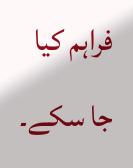فراہم کیا جا سکے۔